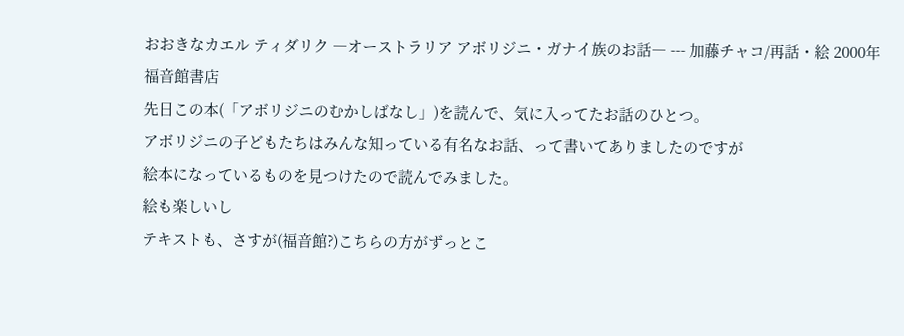おおきなカエル ティダリク ―オーストラリア アボリジニ・ガナイ族のお話― --- 加藤チャコ/再話・絵 2000年 福音館書店
先日この本(「アボリジニのむかしばなし」)を読んで、気に入ってたお話のひとつ。
アボリジニの子どもたちはみんな知っている有名なお話、って書いてありましたのですが
絵本になっているものを見つけたので読んでみました。
絵も楽しいし
テキストも、さすが(福音館?)こちらの方がずっとこ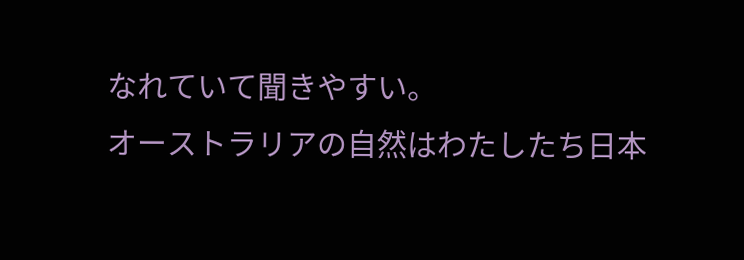なれていて聞きやすい。
オーストラリアの自然はわたしたち日本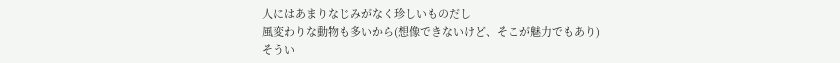人にはあまりなじみがなく珍しいものだし
風変わりな動物も多いから(想像できないけど、そこが魅力でもあり)
そうい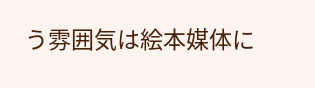う雰囲気は絵本媒体に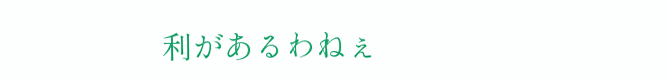利があるわねぇ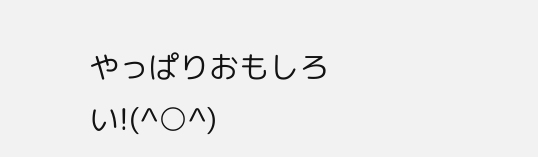やっぱりおもしろい!(^○^)